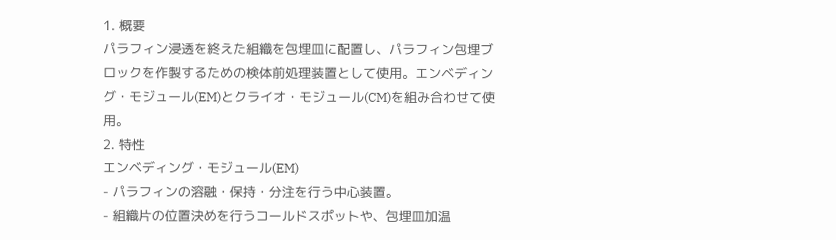1. 概要
パラフィン浸透を終えた組織を包埋皿に配置し、パラフィン包埋ブロックを作製するための検体前処理装置として使用。エンベディング・モジュール(EM)とクライオ・モジュール(CM)を組み合わせて使用。
2. 特性
エンベディング・モジュール(EM)
- パラフィンの溶融・保持・分注を行う中心装置。
- 組織片の位置決めを行うコールドスポットや、包埋皿加温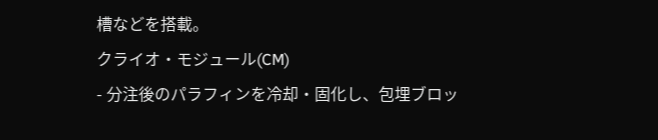槽などを搭載。
クライオ・モジュール(CM)
- 分注後のパラフィンを冷却・固化し、包埋ブロッ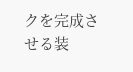クを完成させる装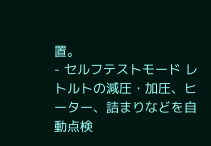置。
- セルフテストモード レトルトの減圧・加圧、ヒーター、詰まりなどを自動点検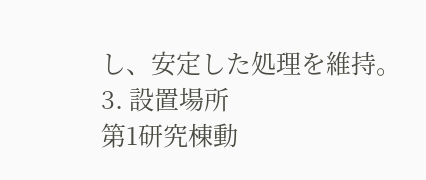し、安定した処理を維持。
3. 設置場所
第1研究棟動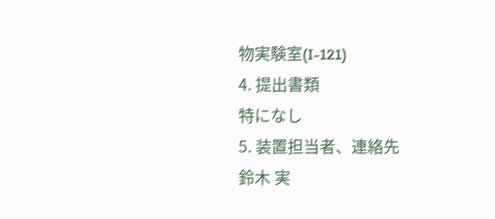物実験室(I-121)
4. 提出書類
特になし
5. 装置担当者、連絡先
鈴木 実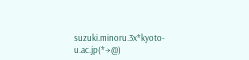suzuki.minoru.3x*kyoto-u.ac.jp(*→@)